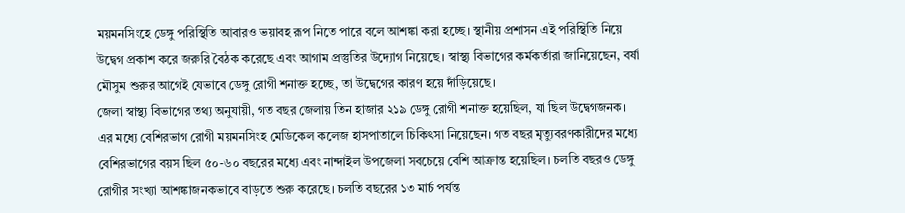ময়মনসিংহে ডেঙ্গু পরিস্থিতি আবারও ভয়াবহ রূপ নিতে পারে বলে আশঙ্কা করা হচ্ছে। স্থানীয় প্রশাসন এই পরিস্থিতি নিয়ে উদ্বেগ প্রকাশ করে জরুরি বৈঠক করেছে এবং আগাম প্রস্তুতির উদ্যোগ নিয়েছে। স্বাস্থ্য বিভাগের কর্মকর্তারা জানিয়েছেন, বর্ষা মৌসুম শুরুর আগেই যেভাবে ডেঙ্গু রোগী শনাক্ত হচ্ছে, তা উদ্বেগের কারণ হয়ে দাঁড়িয়েছে।
জেলা স্বাস্থ্য বিভাগের তথ্য অনুযায়ী, গত বছর জেলায় তিন হাজার ২১৯ ডেঙ্গু রোগী শনাক্ত হয়েছিল, যা ছিল উদ্বেগজনক। এর মধ্যে বেশিরভাগ রোগী ময়মনসিংহ মেডিকেল কলেজ হাসপাতালে চিকিৎসা নিয়েছেন। গত বছর মৃত্যুবরণকারীদের মধ্যে বেশিরভাগের বয়স ছিল ৫০-৬০ বছরের মধ্যে এবং নান্দাইল উপজেলা সবচেয়ে বেশি আক্রান্ত হয়েছিল। চলতি বছরও ডেঙ্গু রোগীর সংখ্যা আশঙ্কাজনকভাবে বাড়তে শুরু করেছে। চলতি বছরের ১৩ মার্চ পর্যন্ত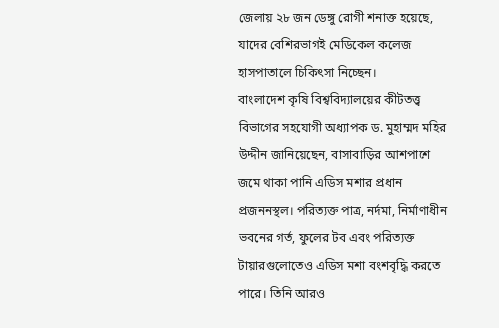জেলায় ২৮ জন ডেঙ্গু রোগী শনাক্ত হয়েছে, যাদের বেশিরভাগই মেডিকেল কলেজ হাসপাতালে চিকিৎসা নিচ্ছেন।
বাংলাদেশ কৃষি বিশ্ববিদ্যালয়ের কীটতত্ত্ব বিভাগের সহযোগী অধ্যাপক ড. মুহাম্মদ মহির উদ্দীন জানিয়েছেন, বাসাবাড়ির আশপাশে জমে থাকা পানি এডিস মশার প্রধান প্রজননস্থল। পরিত্যক্ত পাত্র, নর্দমা, নির্মাণাধীন ভবনের গর্ত, ফুলের টব এবং পরিত্যক্ত টায়ারগুলোতেও এডিস মশা বংশবৃদ্ধি করতে পারে। তিনি আরও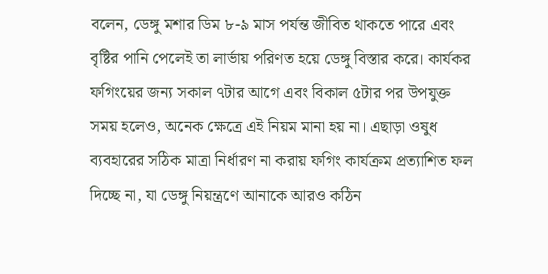বলেন, ডেঙ্গু মশার ডিম ৮-৯ মাস পর্যন্ত জীবিত থাকতে পারে এবং বৃষ্টির পানি পেলেই তা লার্ভায় পরিণত হয়ে ডেঙ্গু বিস্তার করে। কার্যকর ফগিংয়ের জন্য সকাল ৭টার আগে এবং বিকাল ৫টার পর উপযুক্ত সময় হলেও, অনেক ক্ষেত্রে এই নিয়ম মানা হয় না। এছাড়া ওষুধ ব্যবহারের সঠিক মাত্রা নির্ধারণ না করায় ফগিং কার্যক্রম প্রত্যাশিত ফল দিচ্ছে না, যা ডেঙ্গু নিয়ন্ত্রণে আনাকে আরও কঠিন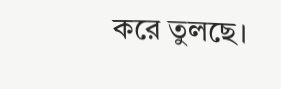করে তুলছে।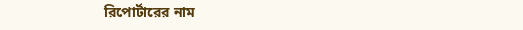রিপোর্টারের নাম